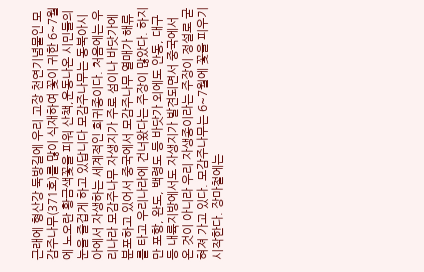근래에 형산강 둑방길에 우리 고장 천연기념물인 모감주나무(371호)를 많이 식재하여 꽃이 귀한 6~7월에 노오란 황금색꽃을 피워 산책,운동나온 시민들의 눈을 즐겁게 하고 있답니다 모감주나무는 동북아시아에서 자생하는 세계적인 희귀종이다. 처음에는 우리나라 모감주나무 자생지가 주로 섬이나 바닷가에 분포하고 있어서 중국에서 모감주나무 열매가 해류를 타고 우리나라에 건너왔다는 주장이 많았다. 하지만 포항, 완도, 백령도 등 바닷가 외에도 안동, 대구 등 내륙지방에서도 자생지가 발견되면서 중국에서 온 것이 아니라 우리 자생종이라는 주장이 정설로 굳혀져 가고 있다. 모감주나무는 6~7월에 꽃을 피우기 시작한다. 장마철에는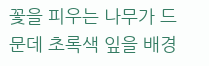꽃을 피우는 나무가 드문데 초록색 잎을 배경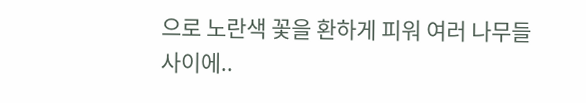으로 노란색 꽃을 환하게 피워 여러 나무들 사이에..